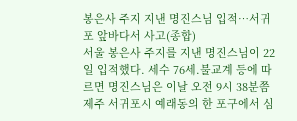봉은사 주지 지낸 명진스님 입적…서귀포 앞바다서 사고(종합)
서울 봉은사 주지를 지낸 명진스님이 22일 입적했다. 세수 76세.불교계 등에 따르면 명진스님은 이날 오전 9시 38분쯤 제주 서귀포시 예래동의 한 포구에서 심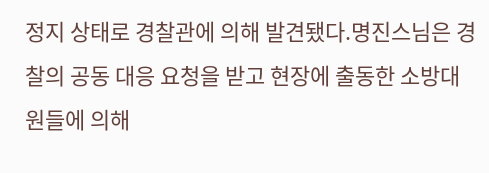정지 상태로 경찰관에 의해 발견됐다.명진스님은 경찰의 공동 대응 요청을 받고 현장에 출동한 소방대원들에 의해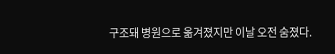구조돼 병원으로 옮겨졌지만 이날 오전 숨졌다.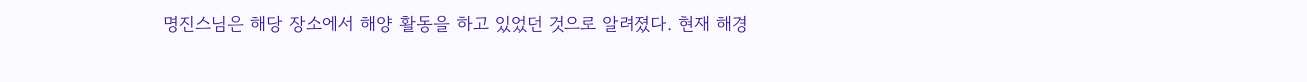명진스님은 해당 장소에서 해양 활동을 하고 있었던 것으로 알려졌다. 현재 해경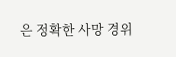은 정확한 사망 경위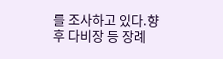를 조사하고 있다.향후 다비장 등 장례